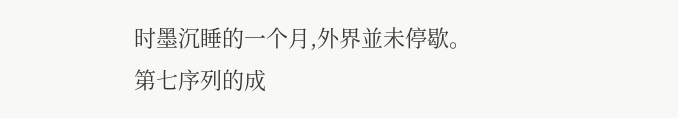时墨沉睡的一个月,外界並未停歇。
第七序列的成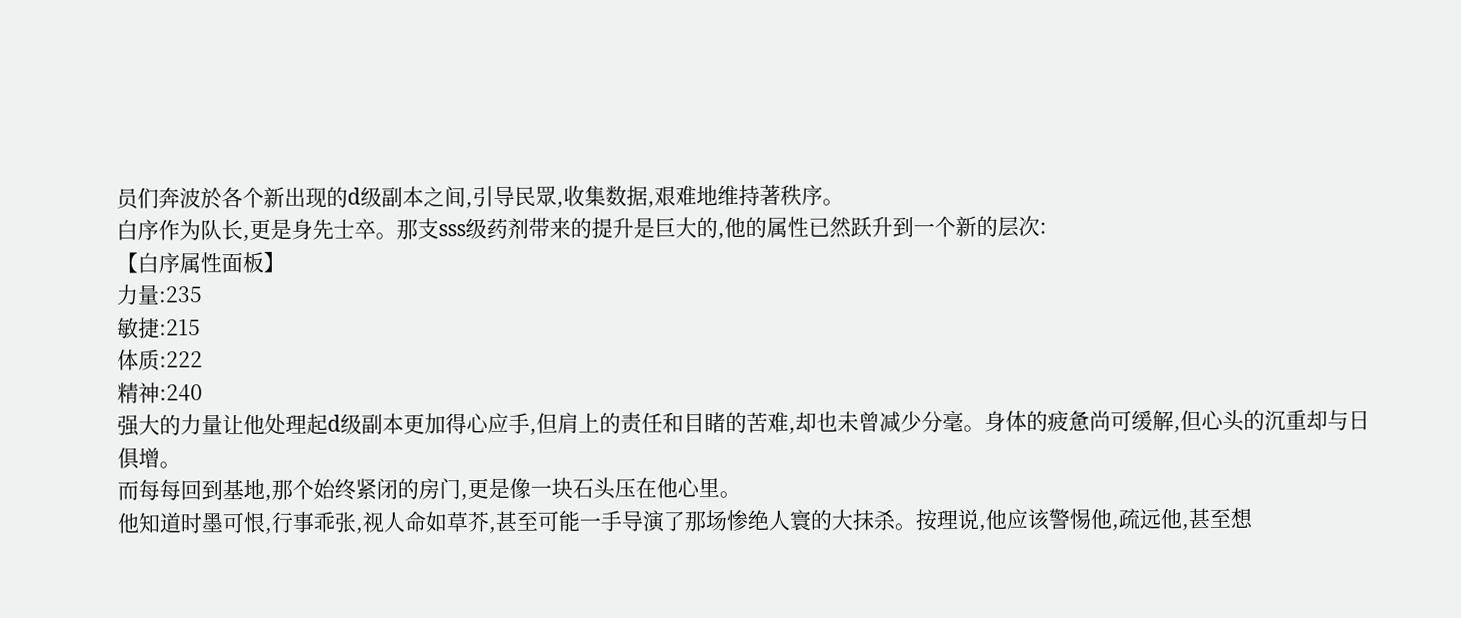员们奔波於各个新出现的d级副本之间,引导民眾,收集数据,艰难地维持著秩序。
白序作为队长,更是身先士卒。那支sss级药剂带来的提升是巨大的,他的属性已然跃升到一个新的层次:
【白序属性面板】
力量:235
敏捷:215
体质:222
精神:240
强大的力量让他处理起d级副本更加得心应手,但肩上的责任和目睹的苦难,却也未曾减少分毫。身体的疲惫尚可缓解,但心头的沉重却与日俱增。
而每每回到基地,那个始终紧闭的房门,更是像一块石头压在他心里。
他知道时墨可恨,行事乖张,视人命如草芥,甚至可能一手导演了那场惨绝人寰的大抹杀。按理说,他应该警惕他,疏远他,甚至想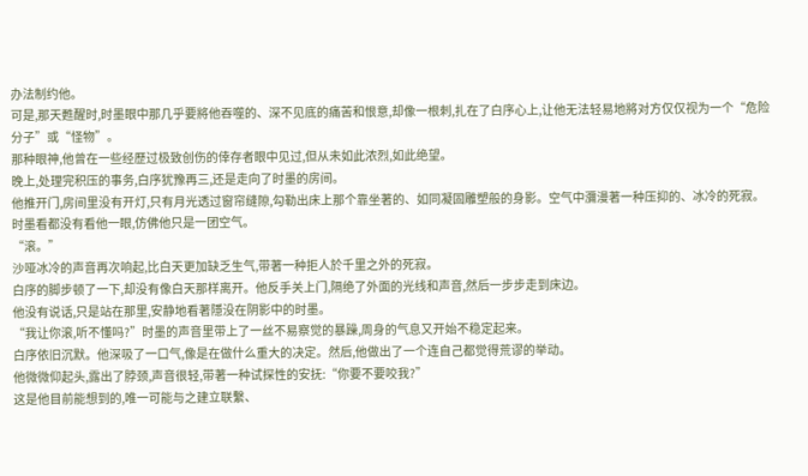办法制约他。
可是,那天甦醒时,时墨眼中那几乎要將他吞噬的、深不见底的痛苦和恨意,却像一根刺,扎在了白序心上,让他无法轻易地將对方仅仅视为一个“危险分子”或“怪物”。
那种眼神,他曾在一些经歷过极致创伤的倖存者眼中见过,但从未如此浓烈,如此绝望。
晚上,处理完积压的事务,白序犹豫再三,还是走向了时墨的房间。
他推开门,房间里没有开灯,只有月光透过窗帘缝隙,勾勒出床上那个靠坐著的、如同凝固雕塑般的身影。空气中瀰漫著一种压抑的、冰冷的死寂。
时墨看都没有看他一眼,仿佛他只是一团空气。
“滚。”
沙哑冰冷的声音再次响起,比白天更加缺乏生气,带著一种拒人於千里之外的死寂。
白序的脚步顿了一下,却没有像白天那样离开。他反手关上门,隔绝了外面的光线和声音,然后一步步走到床边。
他没有说话,只是站在那里,安静地看著隱没在阴影中的时墨。
“我让你滚,听不懂吗?”时墨的声音里带上了一丝不易察觉的暴躁,周身的气息又开始不稳定起来。
白序依旧沉默。他深吸了一口气,像是在做什么重大的决定。然后,他做出了一个连自己都觉得荒谬的举动。
他微微仰起头,露出了脖颈,声音很轻,带著一种试探性的安抚:“你要不要咬我?”
这是他目前能想到的,唯一可能与之建立联繫、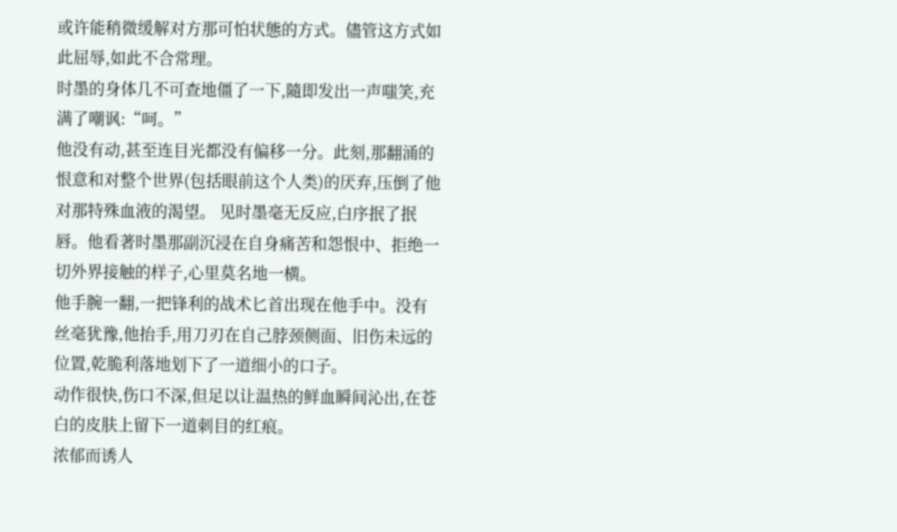或许能稍微缓解对方那可怕状態的方式。儘管这方式如此屈辱,如此不合常理。
时墨的身体几不可查地僵了一下,隨即发出一声嗤笑,充满了嘲讽:“呵。”
他没有动,甚至连目光都没有偏移一分。此刻,那翻涌的恨意和对整个世界(包括眼前这个人类)的厌弃,压倒了他对那特殊血液的渴望。 见时墨毫无反应,白序抿了抿唇。他看著时墨那副沉浸在自身痛苦和怨恨中、拒绝一切外界接触的样子,心里莫名地一横。
他手腕一翻,一把锋利的战术匕首出现在他手中。没有丝毫犹豫,他抬手,用刀刃在自己脖颈侧面、旧伤未远的位置,乾脆利落地划下了一道细小的口子。
动作很快,伤口不深,但足以让温热的鲜血瞬间沁出,在苍白的皮肤上留下一道刺目的红痕。
浓郁而诱人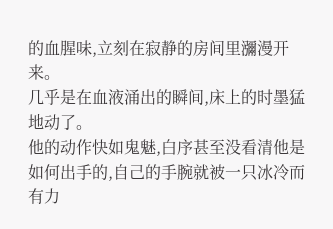的血腥味,立刻在寂静的房间里瀰漫开来。
几乎是在血液涌出的瞬间,床上的时墨猛地动了。
他的动作快如鬼魅,白序甚至没看清他是如何出手的,自己的手腕就被一只冰冷而有力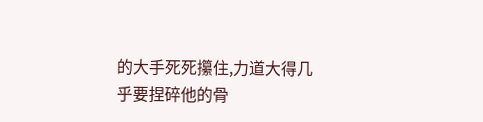的大手死死攥住,力道大得几乎要捏碎他的骨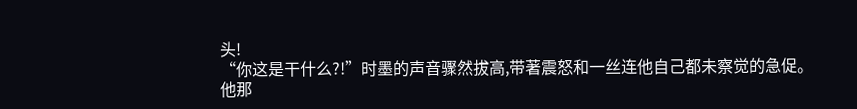头!
“你这是干什么?!”时墨的声音骤然拔高,带著震怒和一丝连他自己都未察觉的急促。
他那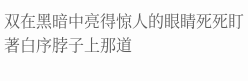双在黑暗中亮得惊人的眼睛死死盯著白序脖子上那道